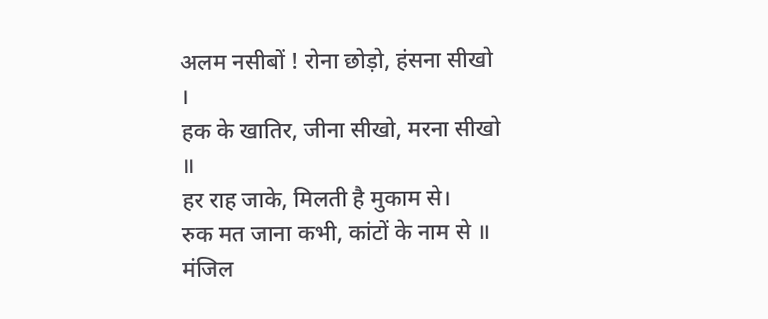अलम नसीबों ! रोना छोड़ो, हंसना सीखो ।
हक के खातिर, जीना सीखो, मरना सीखो ॥
हर राह जाके, मिलती है मुकाम से।
रुक मत जाना कभी, कांटों के नाम से ॥
मंजिल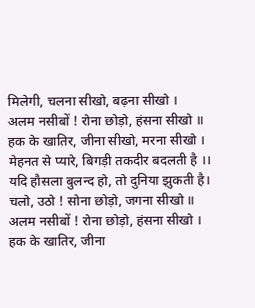मिलेगी, चलना सीखो, बढ़ना सीखो ।
अलम नसीबों ! रोना छोड़ो, हंसना सीखो ॥
हक के खातिर, जीना सीखो, मरना सीखो ।
मेहनत से प्यारे, बिगड़ी तकदीर बदलती है ।।
यदि हौसला बुलन्द हो, तो दुनिया झुकती है।
चलो, उठो ! सोना छोड़ो, जगना सीखो ॥
अलम नसीबों ! रोना छोड़ो, हंसना सीखो ।
हक के खातिर, जीना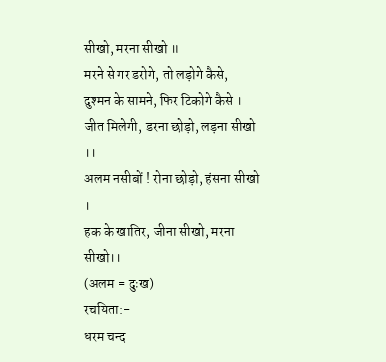सीखो, मरना सीखो ॥
मरने से गर डरोगे, तो लड़ोगे कैसे,
दुश्मन के सामने, फिर टिकोगे कैसे ।
जीत मिलेगी, डरना छोड़ो, लड़ना सीखो ।।
अलम नसीबों ! रोना छोड़ो, हंसना सीखो ।
हक के खातिर, जीना सीखो, मरना सीखो।।
(अलम = दुःख)
रचयिता:-
धरम चन्द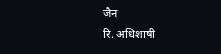जैन
रि. अधिशाषी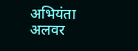अभियंता
अलवर